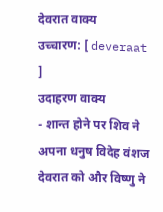देवरात वाक्य
उच्चारण: [ deveraat ]
उदाहरण वाक्य
- शान्त होने पर शिव ने अपना धनुष विदेह वंशज देवरात को और विष्णु ने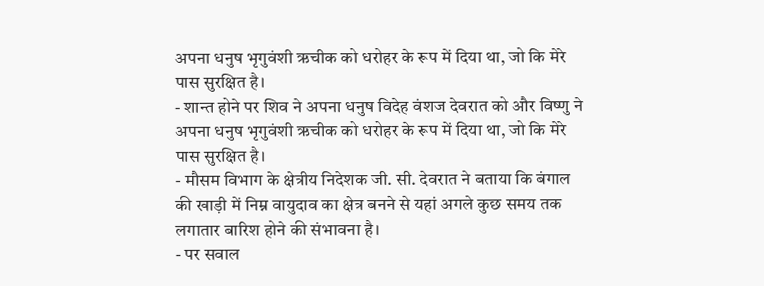अपना धनुष भृगुवंशी ऋचीक को धरोहर के रूप में दिया था, जो कि मेरे पास सुरक्षित है।
- शान्त होने पर शिव ने अपना धनुष विदेह वंशज देवरात को और विष्णु ने अपना धनुष भृगुवंशी ऋचीक को धरोहर के रूप में दिया था, जो कि मेरे पास सुरक्षित है।
- मौसम विभाग के क्षेत्रीय निदेशक जी. सी. देवरात ने बताया कि बंगाल की खाड़ी में निम्न वायुदाव का क्षेत्र बनने से यहां अगले कुछ समय तक लगातार बारिश होने की संभावना है।
- पर सवाल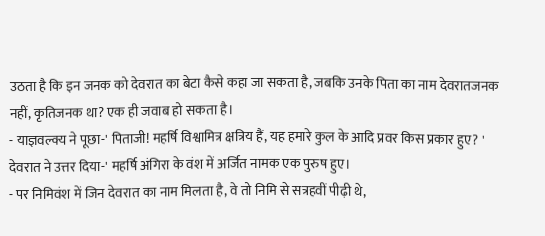उठता है कि इन जनक को देवरात का बेटा कैसे कहा जा सकता है, जबकि उनके पिता का नाम देवरातजनक नहीं, कृतिजनक था? एक ही जवाब हो सकता है।
- याज्ञवल्क्य ने पूछा-' पिताजी! महर्षि विश्वामित्र क्षत्रिय हैं, यह हमारे कुल के आदि प्रवर किस प्रकार हुए? ' देवरात ने उत्तर दिया-' महर्षि अंगिरा के वंश में अर्जित नामक एक पुरुष हुए।
- पर निमिवंश में जिन देवरात का नाम मिलता है, वे तो निमि से सत्रहवीं पीढ़ी थे,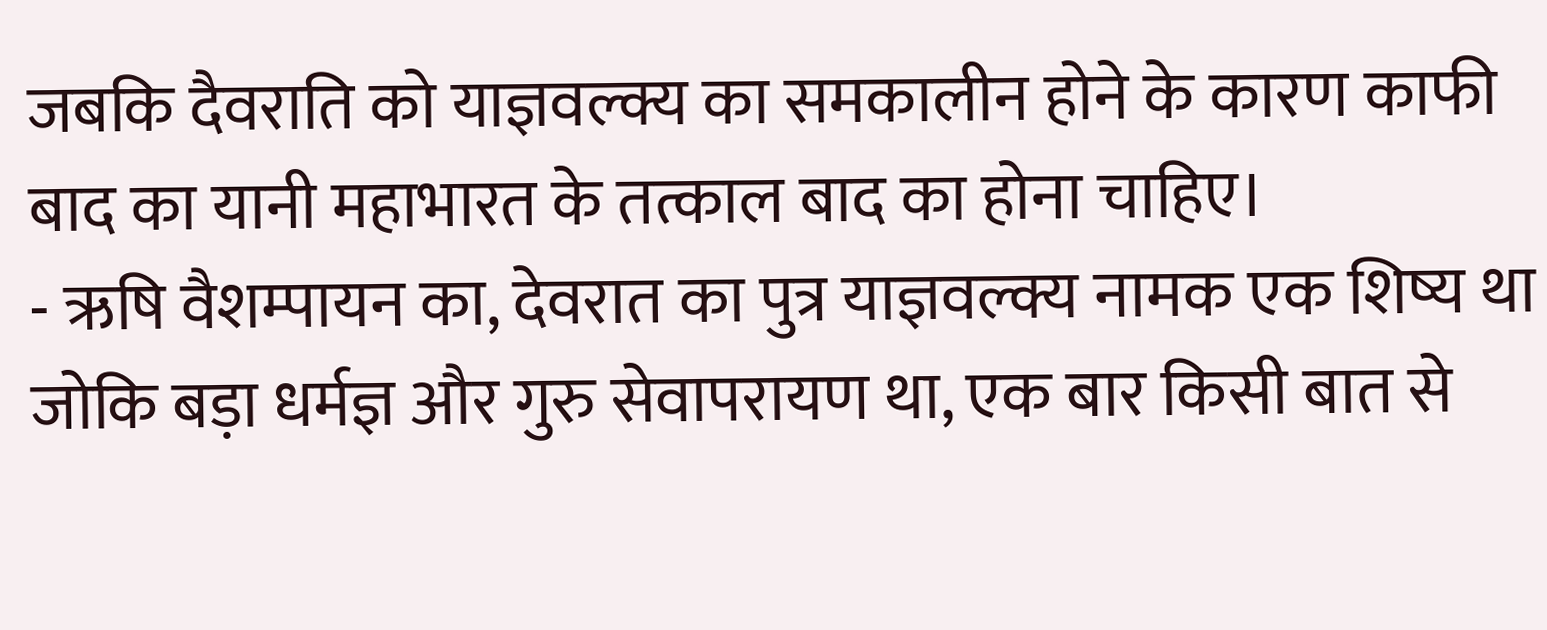जबकि दैवराति को याज्ञवल्क्य का समकालीन होने के कारण काफी बाद का यानी महाभारत के तत्काल बाद का होना चाहिए।
- ऋषि वैशम्पायन का, देवरात का पुत्र याज्ञवल्क्य नामक एक शिष्य था जोकि बड़ा धर्मज्ञ और गुरु सेवापरायण था, एक बार किसी बात से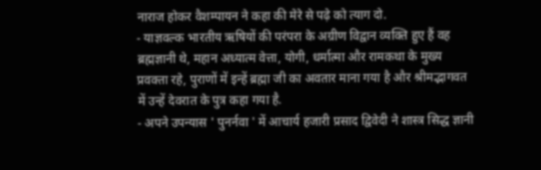नाराज होकर वैशम्पायन ने कहा की मेरे से पढ़े को त्याग दो.
- याज्ञवल्क भारतीय ऋषियों की परंपरा के अग्रीण विद्वान व्यक्ति हुए हैं वह ब्रह्मज्ञानी थे, महान अध्यात्म वेत्ता, योगी, धर्मात्मा और रामकथा के मुख्य प्रवक्ता रहे, पुराणों में इन्हें ब्रह्मा जी का अवतार माना गया है और श्रीमद्भागवत में उन्हें देवरात के पुत्र कहा गया है.
- अपने उपन्यास ' पुनर्नवा ' में आचार्य हजारी प्रसाद द्विवेदी ने शास्त्र सिद्ध ज्ञानी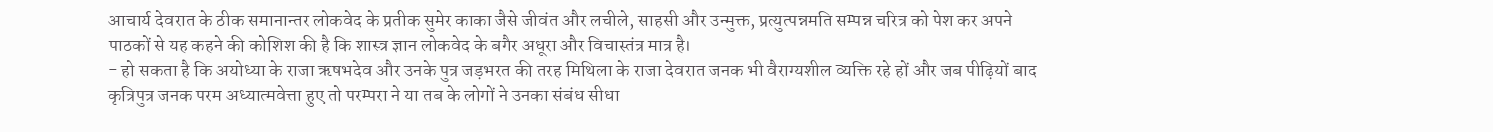आचार्य देवरात के ठीक समानान्तर लोकवेद के प्रतीक सुमेर काका जैसे जीवंत और लचीले, साहसी और उन्मुक्त, प्रत्युत्पन्नमति सम्पन्न चरित्र को पेश कर अपने पाठकों से यह कहने की कोशिश की है कि शास्त्र ज्ञान लोकवेद के बगैर अधूरा और विचास्तंत्र मात्र है।
- हो सकता है कि अयोध्या के राजा ऋषभदेव और उनके पुत्र जड़भरत की तरह मिथिला के राजा देवरात जनक भी वैराग्यशील व्यक्ति रहे हों और जब पीढ़ियों बाद कृत्रिपुत्र जनक परम अध्यात्मवेत्ता हुए तो परम्परा ने या तब के लोगों ने उनका संबंध सीधा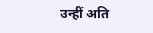उन्हीं अति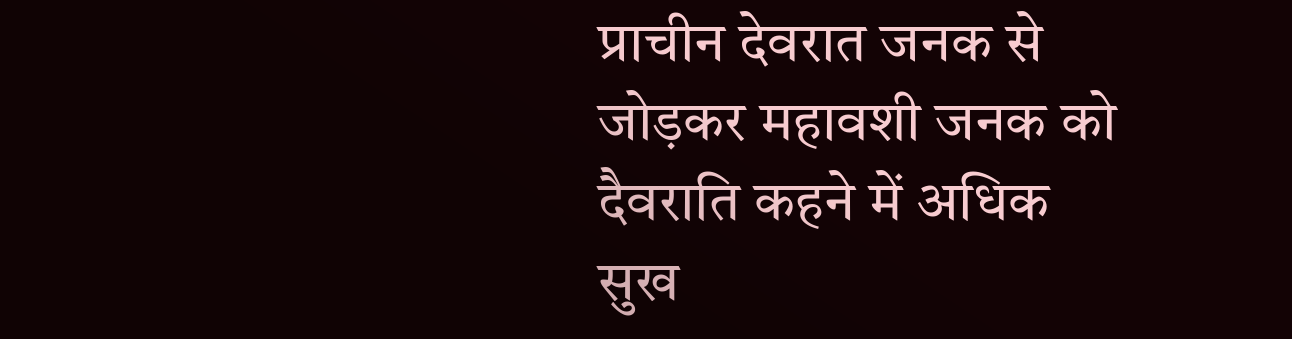प्राचीन देवरात जनक से जोड़कर महावशी जनक को दैवराति कहने में अधिक सुख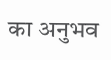का अनुभव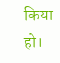किया हो।